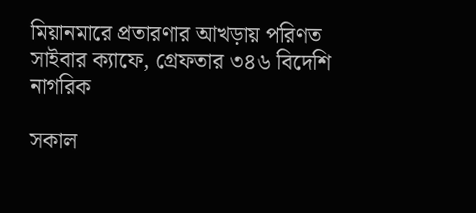মিয়ানমারে প্রতারণার আখড়ায় পরিণত সাইবার ক্যাফে, গ্রেফতার ৩৪৬ বিদেশি নাগরিক

সকাল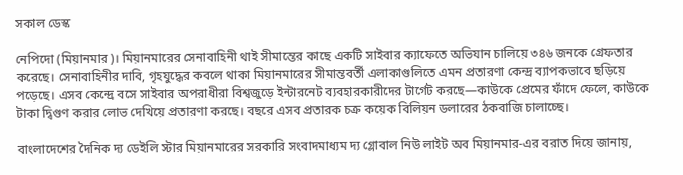সকাল ডেস্ক

নেপিদো (মিয়ানমার)। মিয়ানমারের সেনাবাহিনী থাই সীমান্তের কাছে একটি সাইবার ক্যাফেতে অভিযান চালিয়ে ৩৪৬ জনকে গ্রেফতার করেছে। সেনাবাহিনীর দাবি, গৃহযুদ্ধের কবলে থাকা মিয়ানমারের সীমান্তবর্তী এলাকাগুলিতে এমন প্রতারণা কেন্দ্র ব্যাপকভাবে ছড়িয়ে পড়েছে। এসব কেন্দ্রে বসে সাইবার অপরাধীরা বিশ্বজুড়ে ইন্টারনেট ব্যবহারকারীদের টার্গেট করছে—কাউকে প্রেমের ফাঁদে ফেলে, কাউকে টাকা দ্বিগুণ করার লোভ দেখিয়ে প্রতারণা করছে। বছরে এসব প্রতারক চক্র কয়েক বিলিয়ন ডলারের ঠকবাজি চালাচ্ছে।

বাংলাদেশের দৈনিক দ্য ডেইলি স্টার মিয়ানমারের সরকারি সংবাদমাধ্যম দ্য গ্লোবাল নিউ লাইট অব মিয়ানমার-এর বরাত দিয়ে জানায়,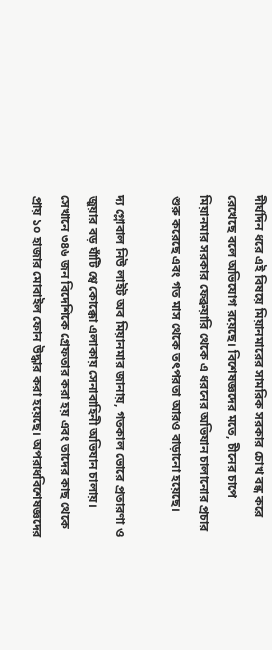দীর্ঘদিন ধরে এই বিষয়ে মিয়ানমারের সামরিক সরকার চোখ বন্ধ করে রেখেছে বলে অভিযোগ রয়েছে। বিশেষজ্ঞদের মতে, চীনের চাপে মিয়ানমার সরকার ফেব্রুয়ারি থেকে এ ধরনের অভিযান চালানোর প্রচার শুরু করেছে এবং গত মাস থেকে তৎপরতা আরও বাড়ানো হয়েছে।

দ্য গ্লোবাল নিউ লাইট অব মিয়ানমার জানায়, গতকাল ভোরে প্রতারণা ও জুয়ার বড় ঘাঁটি শ্বে কোক্কো এলাকায় সেনাবাহিনী অভিযান চালায়। সেখানে ৩৪৬ জন বিদেশিকে গ্রেফতার করা হয় এবং তাদের কাছ থেকে প্রায় ১০ হাজার মোবাইল ফোন উদ্ধার করা হয়েছে। অপরাধবিশেষজ্ঞদের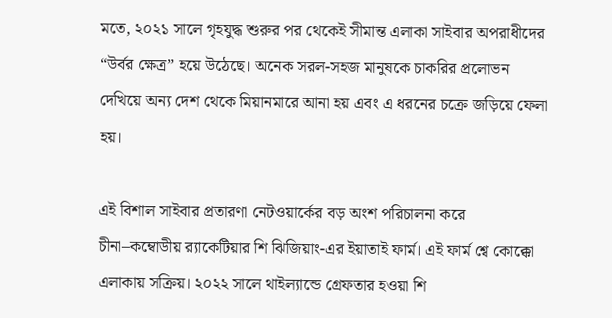মতে, ২০২১ সালে গৃহযুদ্ধ শুরুর পর থেকেই সীমান্ত এলাকা সাইবার অপরাধীদের “উর্বর ক্ষেত্র” হয়ে উঠেছে। অনেক সরল-সহজ মানুষকে চাকরির প্রলোভন দেখিয়ে অন্য দেশ থেকে মিয়ানমারে আনা হয় এবং এ ধরনের চক্রে জড়িয়ে ফেলা হয়।

এই বিশাল সাইবার প্রতারণা নেটওয়ার্কের বড় অংশ পরিচালনা করে চীনা–কম্বোডীয় র‌্যাকেটিয়ার শি ঝিজিয়াং-এর ইয়াতাই ফার্ম। এই ফার্ম শ্বে কোক্কো এলাকায় সক্রিয়। ২০২২ সালে থাইল্যান্ডে গ্রেফতার হওয়া শি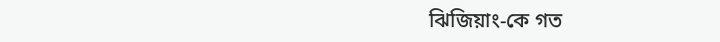ঝিজিয়াং-কে গত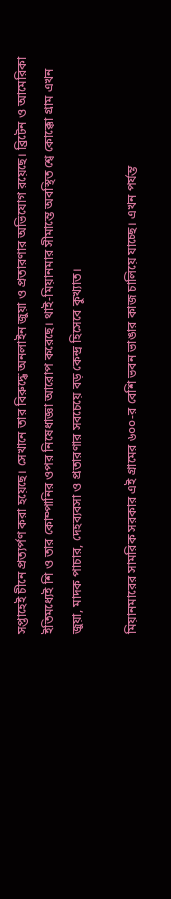সপ্তাহেই চীনে প্রত্যর্পণ করা হয়েছে। সেখানে তার বিরুদ্ধে অনলাইন জুয়া ও প্রতারণার অভিযোগ রয়েছে। ব্রিটেন ও আমেরিকা ইতিমধ্যেই শি ও তার কোম্পানির ওপর নিষেধাজ্ঞা আরোপ করেছে। থাই-মিয়ানমার সীমান্তে অবস্থিত শ্বে কোক্কো গ্রাম এখন জুয়া, মাদক পাচার, দেহব্যবসা ও প্রতারণার সবচেয়ে বড় কেন্দ্র হিসেবে কুখ্যাত।

মিয়ানমারের সামরিক সরকার এই গ্রামের ৬০০-র বেশি ভবন ভাঙার কাজ চালিয়ে যাচ্ছে। এখন পর্যন্ত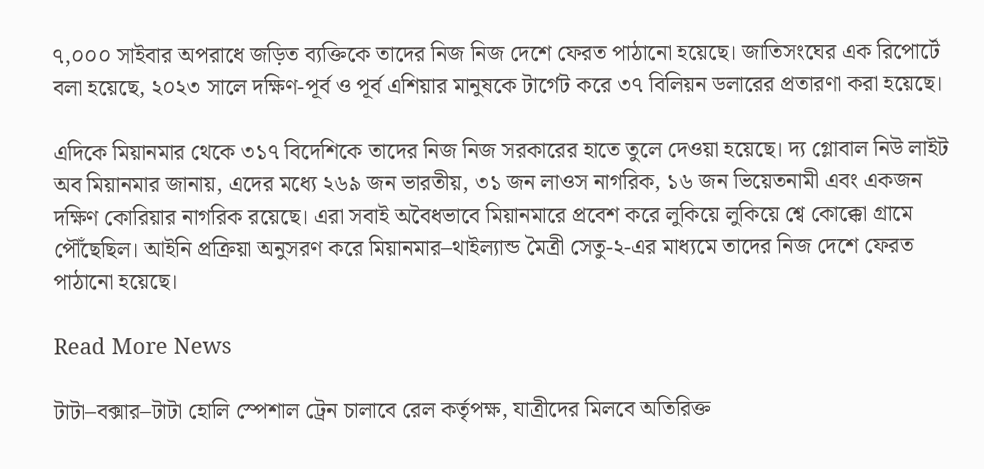৭,০০০ সাইবার অপরাধে জড়িত ব্যক্তিকে তাদের নিজ নিজ দেশে ফেরত পাঠানো হয়েছে। জাতিসংঘের এক রিপোর্টে বলা হয়েছে, ২০২৩ সালে দক্ষিণ-পূর্ব ও পূর্ব এশিয়ার মানুষকে টার্গেট করে ৩৭ বিলিয়ন ডলারের প্রতারণা করা হয়েছে।

এদিকে মিয়ানমার থেকে ৩১৭ বিদেশিকে তাদের নিজ নিজ সরকারের হাতে তুলে দেওয়া হয়েছে। দ্য গ্লোবাল নিউ লাইট অব মিয়ানমার জানায়, এদের মধ্যে ২৬৯ জন ভারতীয়, ৩১ জন লাওস নাগরিক, ১৬ জন ভিয়েতনামী এবং একজন দক্ষিণ কোরিয়ার নাগরিক রয়েছে। এরা সবাই অবৈধভাবে মিয়ানমারে প্রবেশ করে লুকিয়ে লুকিয়ে শ্বে কোক্কো গ্রামে পৌঁছেছিল। আইনি প্রক্রিয়া অনুসরণ করে মিয়ানমার–থাইল্যান্ড মৈত্রী সেতু-২-এর মাধ্যমে তাদের নিজ দেশে ফেরত পাঠানো হয়েছে।

Read More News

টাটা–বক্সার–টাটা হোলি স্পেশাল ট্রেন চালাবে রেল কর্তৃপক্ষ, যাত্রীদের মিলবে অতিরিক্ত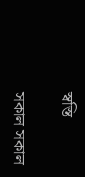স্বস্তি

সকাল সকাল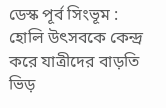ডেস্ক পূর্ব সিংভূম : হোলি উৎসবকে কেন্দ্র করে যাত্রীদের বাড়তি ভিড়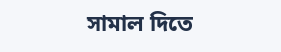সামাল দিতে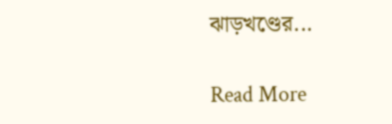ঝাড়খণ্ডের...

Read More